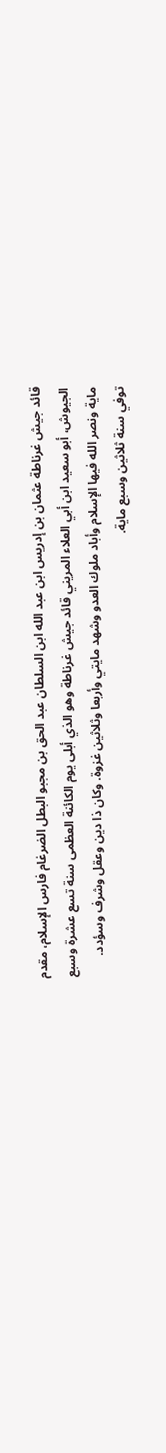قائد جيش غرناطة عثمان بن إدريس ابن عبد الله ابن السلطان عبد الحق بن مجبو البطل الضرغام فارس الإسلام، مقدم الجيوش، أبو سعيد ابن أبي العلاء المريني قائد جيش غرناطة وهو الذي أبلى يوم الكائنة العظمى سنة تسع عشرة وسبع ماية ونصر الله فيها الإسلام وأباد ملوك العدو وشهد مايتي وأربعا وثلاثين غزوة. وكان ذا دين وعقل وشرف وسؤدد.
توفي سنة ثلاثين وسبع ماية.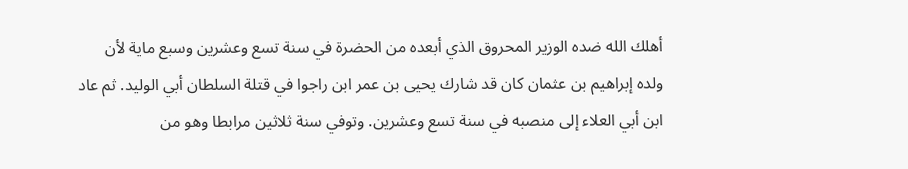أهلك الله ضده الوزير المحروق الذي أبعده من الحضرة في سنة تسع وعشرين وسبع ماية لأن ولده إبراهيم بن عثمان كان قد شارك يحيى بن عمر ابن راجوا في قتلة السلطان أبي الوليد. ثم عاد ابن أبي العلاء إلى منصبه في سنة تسع وعشرين. وتوفي سنة ثلاثين مرابطا وهو من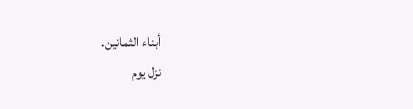أبناء الثمانين.
نزل يوم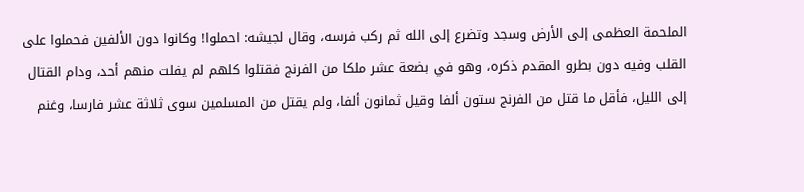الملحمة العظمى إلى الأرض وسجد وتضرع إلى الله ثم ركب فرسه، وقال لجيشه: احملوا! وكانوا دون الألفين فحملوا على القلب وفيه دون بطرو المقدم ذكره، وهو في بضعة عشر ملكا من الفرنج فقتلوا كلهم لم يفلت منهم أحد، ودام القتال إلى الليل، فأقل ما قتل من الفرنج ستون ألفا وقيل ثمانون ألفا، ولم يقتل من المسلمين سوى ثلاثة عشر فارسا، وغنم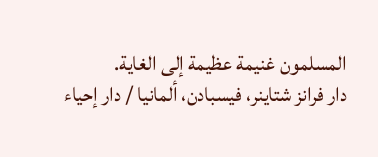المسلمون غنيمة عظيمة إلى الغاية.
دار فرانز شتاينر، فيسبادن، ألمانيا / دار إحياء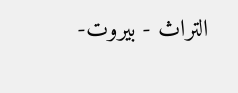التراث - بيروت-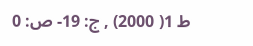ط 1( 2000) , ج: 19- ص: 0